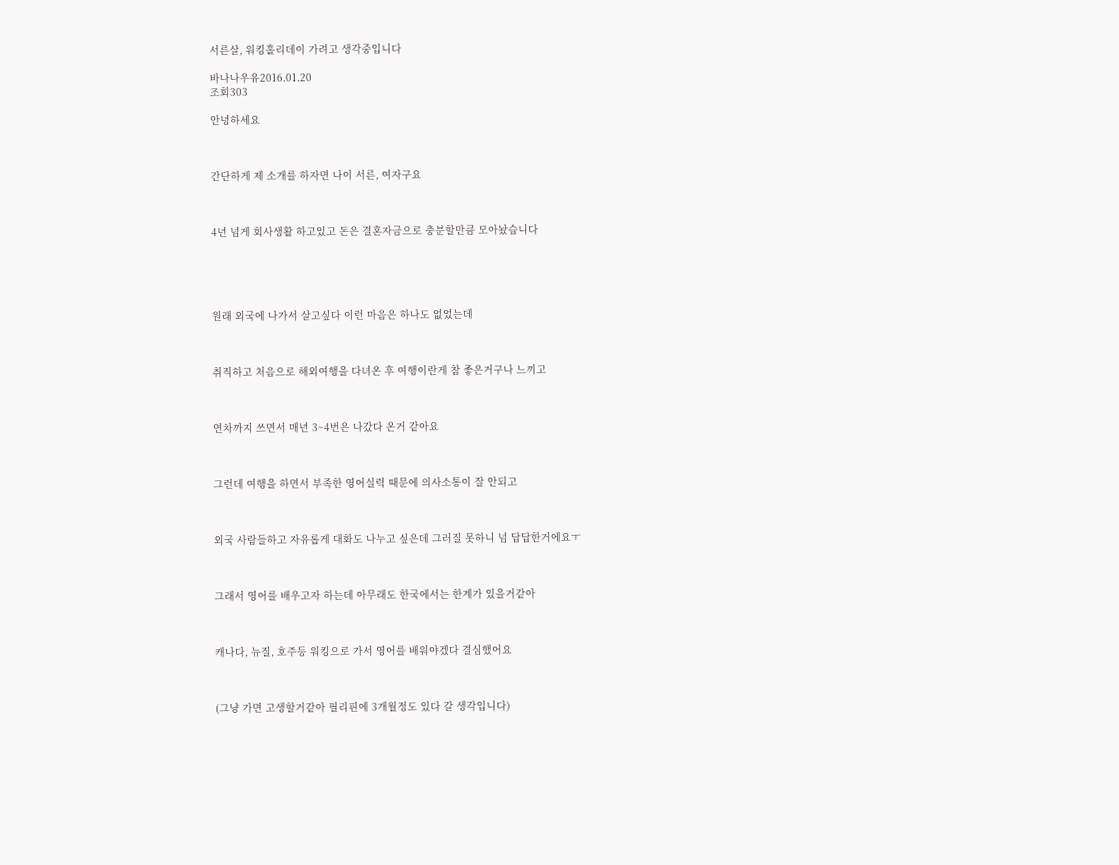서른살, 워킹홀리데이 가려고 생각중입니다

바나나우유2016.01.20
조회303

안녕하세요



간단하게 제 소개를 하자면 나이 서른, 여자구요



4년 넘게 회사생활 하고있고 돈은 결혼자금으로 충분할만큼 모아놨습니다





원래 외국에 나가서 살고싶다 이런 마음은 하나도 없었는데



취직하고 처음으로 해외여행을 다녀온 후 여행이란게 참 좋은거구나 느끼고



연차까지 쓰면서 매년 3~4번은 나갔다 온거 같아요



그런데 여행을 하면서 부족한 영어실력 때문에 의사소통이 잘 안되고



외국 사람들하고 자유롭게 대화도 나누고 싶은데 그러질 못하니 넘 답답한거에요ㅜ



그래서 영어를 배우고자 하는데 아무래도 한국에서는 한계가 있을거같아



캐나다, 뉴질, 호주등 워킹으로 가서 영어를 배워야겠다 결심했어요



(그냥 가면 고생할거같아 필리핀에 3개월정도 있다 갈 생각입니다)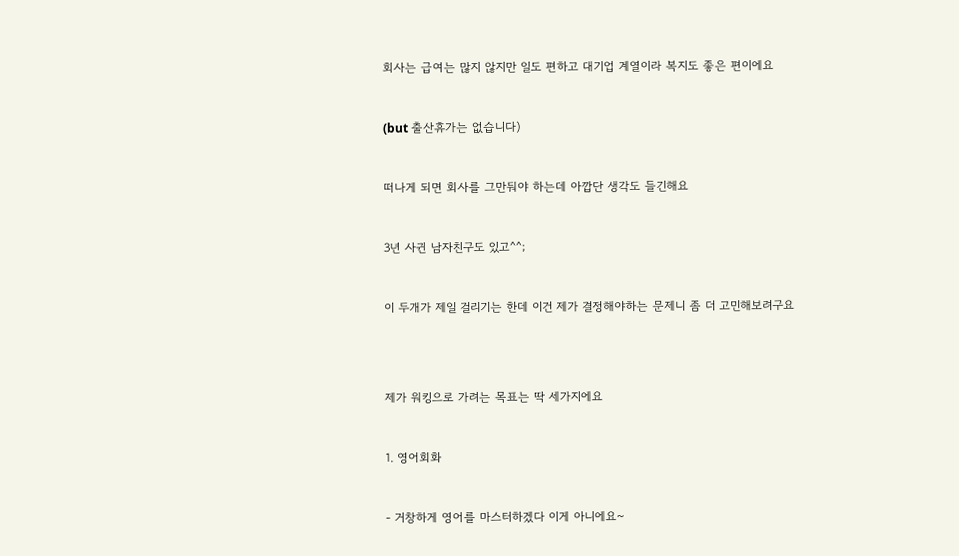회사는 급여는 많지 않지만 일도 편하고 대기업 계열이라 복지도 좋은 편이에요



(but 출산휴가는 없습니다)



떠나게 되면 회사를 그만둬야 하는데 아깝단 생각도 들긴해요



3년 사귄 남자친구도 있고^^;



이 두개가 제일 걸리기는 한데 이건 제가 결정해야하는 문제니 좀 더 고민해보려구요





제가 워킹으로 가려는 목표는 딱 세가지에요



1. 영어회화



- 거창하게 영어를 마스터하겠다 이게 아니에요~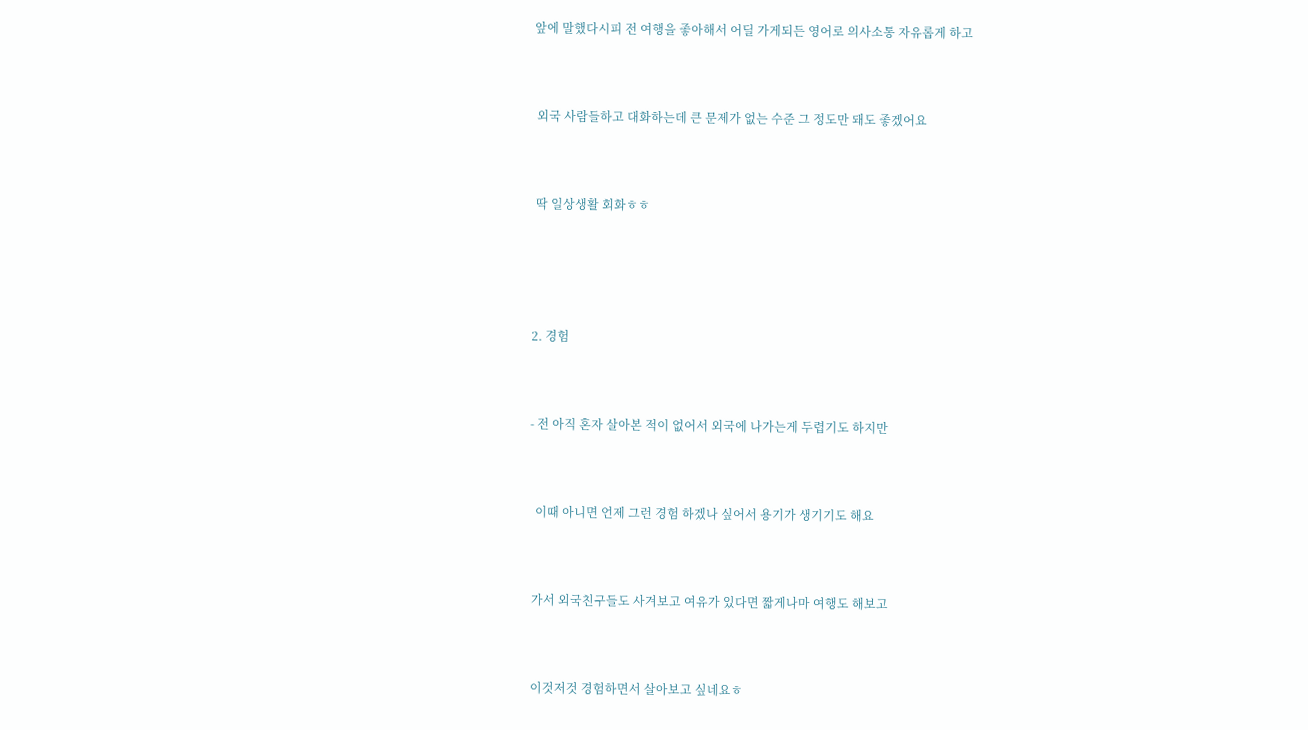앞에 말했다시피 전 여행을 좋아해서 어딜 가게되든 영어로 의사소통 자유롭게 하고



 외국 사람들하고 대화하는데 큰 문제가 없는 수준 그 정도만 돼도 좋겠어요



 딱 일상생활 회화ㅎㅎ





2. 경험



- 전 아직 혼자 살아본 적이 없어서 외국에 나가는게 두렵기도 하지만



  이때 아니면 언제 그런 경험 하겠나 싶어서 용기가 생기기도 해요



 가서 외국친구들도 사겨보고 여유가 있다면 짧게나마 여행도 해보고



 이것저것 경험하면서 살아보고 싶네요ㅎ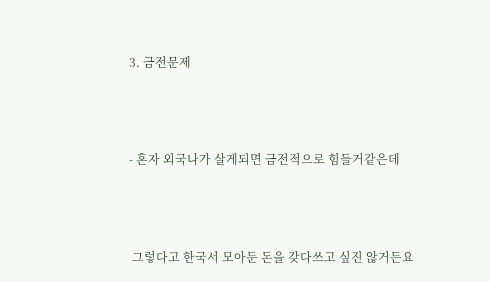3. 금전문제



- 혼자 외국나가 살게되면 금전적으로 힘들거같은데



 그렇다고 한국서 모아둔 돈을 갖다쓰고 싶진 않거든요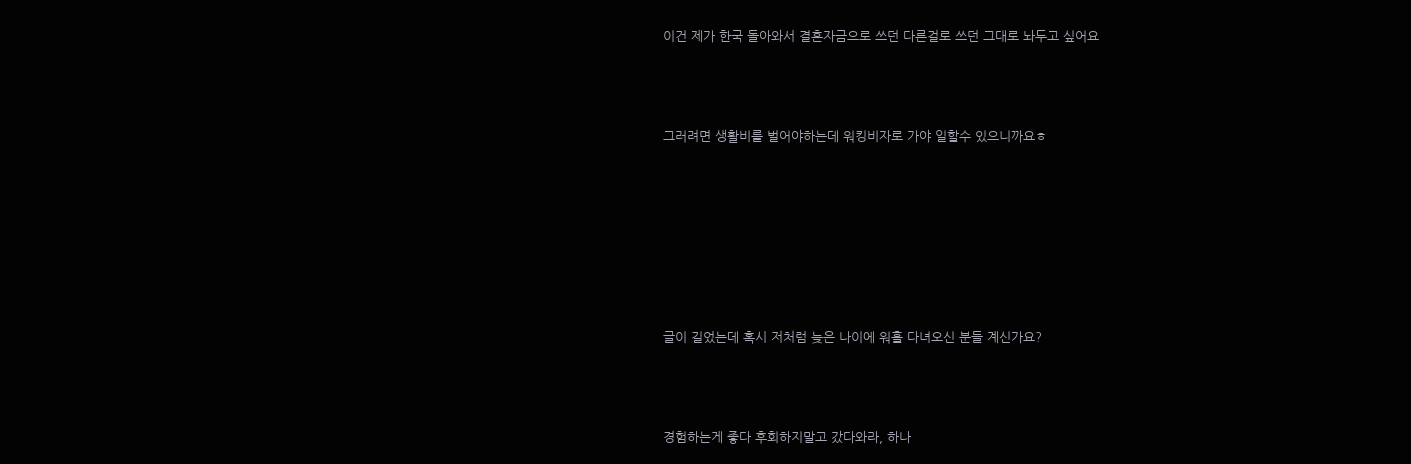이건 제가 한국 돌아와서 결혼자금으로 쓰던 다른걸로 쓰던 그대로 놔두고 싶어요



그러려면 생활비를 벌어야하는데 워킹비자로 가야 일할수 있으니까요ㅎ







글이 길었는데 혹시 저처럼 늦은 나이에 워홀 다녀오신 분들 계신가요?



경험하는게 좋다 후회하지말고 갔다와라, 하나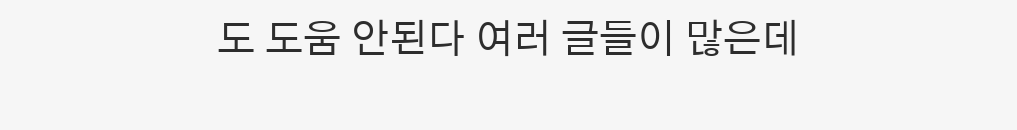도 도움 안된다 여러 글들이 많은데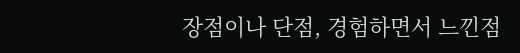장점이나 단점, 경험하면서 느낀점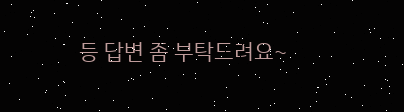등 답변 좀 부탁드려요~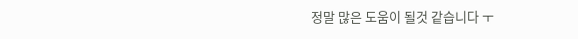정말 많은 도움이 될것 같습니다 ㅜ